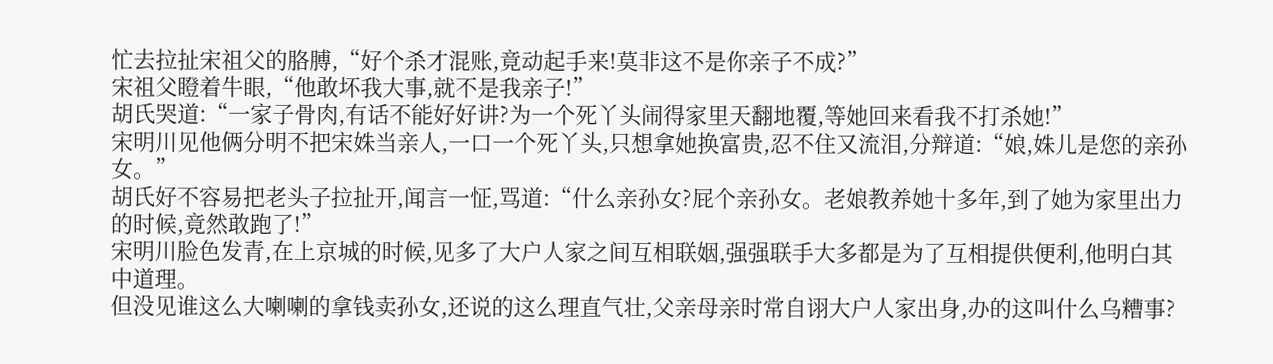忙去拉扯宋祖父的胳膊,“好个杀才混账,竟动起手来!莫非这不是你亲子不成?”
宋祖父瞪着牛眼,“他敢坏我大事,就不是我亲子!”
胡氏哭道:“一家子骨肉,有话不能好好讲?为一个死丫头闹得家里天翻地覆,等她回来看我不打杀她!”
宋明川见他俩分明不把宋姝当亲人,一口一个死丫头,只想拿她换富贵,忍不住又流泪,分辩道:“娘,姝儿是您的亲孙女。”
胡氏好不容易把老头子拉扯开,闻言一怔,骂道:“什么亲孙女?屁个亲孙女。老娘教养她十多年,到了她为家里出力的时候,竟然敢跑了!”
宋明川脸色发青,在上京城的时候,见多了大户人家之间互相联姻,强强联手大多都是为了互相提供便利,他明白其中道理。
但没见谁这么大喇喇的拿钱卖孙女,还说的这么理直气壮,父亲母亲时常自诩大户人家出身,办的这叫什么乌糟事?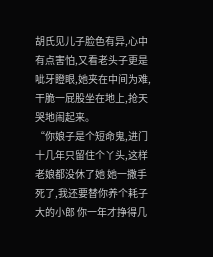胡氏见儿子脸色有异,心中有点害怕,又看老头子更是呲牙瞪眼,她夹在中间为难,干脆一屁股坐在地上,抢天哭地闹起来。
“你娘子是个短命鬼,进门十几年只留住个丫头,这样老娘都没休了她 她一撒手死了,我还要替你养个耗子大的小郎 你一年才挣得几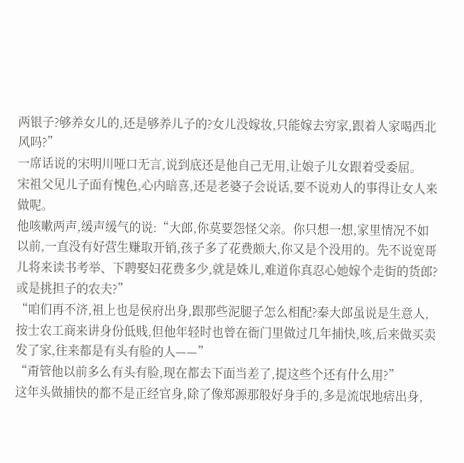两银子?够养女儿的,还是够养儿子的?女儿没嫁妆,只能嫁去穷家,跟着人家喝西北风吗?”
一席话说的宋明川哑口无言,说到底还是他自己无用,让娘子儿女跟着受委屈。
宋祖父见儿子面有愧色,心内暗喜,还是老婆子会说话,要不说劝人的事得让女人来做呢。
他咳嗽两声,缓声缓气的说:“大郎,你莫要怨怪父亲。你只想一想,家里情况不如以前,一直没有好营生赚取开销,孩子多了花费颇大,你又是个没用的。先不说宽哥儿将来读书考举、下聘娶妇花费多少,就是姝儿,难道你真忍心她嫁个走街的货郎?或是挑担子的农夫?”
“咱们再不济,祖上也是侯府出身,跟那些泥腿子怎么相配?秦大郎虽说是生意人,按士农工商来讲身份低贱,但他年轻时也曾在衙门里做过几年捕快,咳,后来做买卖发了家,往来都是有头有脸的人——”
“甭管他以前多么有头有脸,现在都去下面当差了,提这些个还有什么用?”
这年头做捕快的都不是正经官身,除了像郑源那般好身手的,多是流氓地痞出身,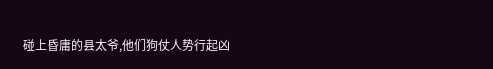碰上昏庸的县太爷,他们狗仗人势行起凶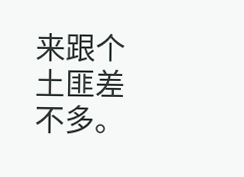来跟个土匪差不多。